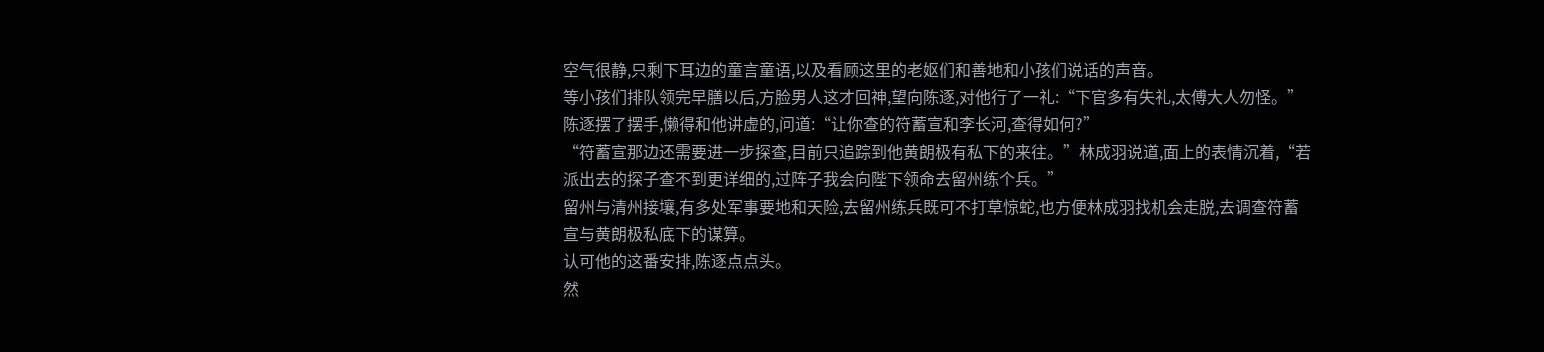空气很静,只剩下耳边的童言童语,以及看顾这里的老妪们和善地和小孩们说话的声音。
等小孩们排队领完早膳以后,方脸男人这才回神,望向陈逐,对他行了一礼:“下官多有失礼,太傅大人勿怪。”
陈逐摆了摆手,懒得和他讲虚的,问道:“让你查的符蓄宣和李长河,查得如何?”
“符蓄宣那边还需要进一步探查,目前只追踪到他黄朗极有私下的来往。”林成羽说道,面上的表情沉着,“若派出去的探子查不到更详细的,过阵子我会向陛下领命去留州练个兵。”
留州与清州接壤,有多处军事要地和天险,去留州练兵既可不打草惊蛇,也方便林成羽找机会走脱,去调查符蓄宣与黄朗极私底下的谋算。
认可他的这番安排,陈逐点点头。
然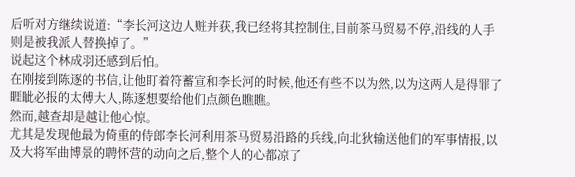后听对方继续说道:“李长河这边人赃并获,我已经将其控制住,目前茶马贸易不停,沿线的人手则是被我派人替换掉了。”
说起这个林成羽还感到后怕。
在刚接到陈逐的书信,让他盯着符蓄宣和李长河的时候,他还有些不以为然,以为这两人是得罪了睚眦必报的太傅大人,陈逐想要给他们点颜色瞧瞧。
然而,越查却是越让他心惊。
尤其是发现他最为倚重的侍郎李长河利用茶马贸易沿路的兵线,向北狄输送他们的军事情报,以及大将军曲博景的聘怀营的动向之后,整个人的心都凉了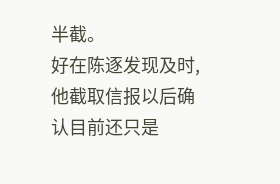半截。
好在陈逐发现及时,他截取信报以后确认目前还只是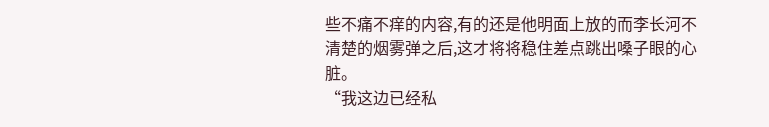些不痛不痒的内容,有的还是他明面上放的而李长河不清楚的烟雾弹之后,这才将将稳住差点跳出嗓子眼的心脏。
“我这边已经私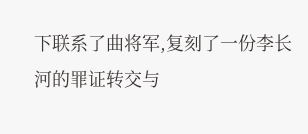下联系了曲将军,复刻了一份李长河的罪证转交与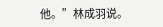他。”林成羽说。